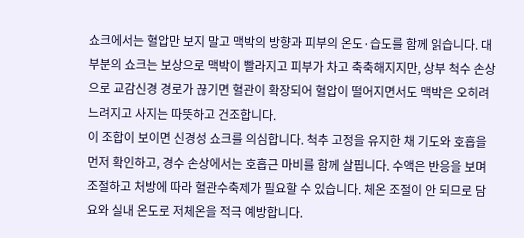쇼크에서는 혈압만 보지 말고 맥박의 방향과 피부의 온도·습도를 함께 읽습니다. 대부분의 쇼크는 보상으로 맥박이 빨라지고 피부가 차고 축축해지지만, 상부 척수 손상으로 교감신경 경로가 끊기면 혈관이 확장되어 혈압이 떨어지면서도 맥박은 오히려 느려지고 사지는 따뜻하고 건조합니다.
이 조합이 보이면 신경성 쇼크를 의심합니다. 척추 고정을 유지한 채 기도와 호흡을 먼저 확인하고, 경수 손상에서는 호흡근 마비를 함께 살핍니다. 수액은 반응을 보며 조절하고 처방에 따라 혈관수축제가 필요할 수 있습니다. 체온 조절이 안 되므로 담요와 실내 온도로 저체온을 적극 예방합니다.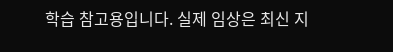학습 참고용입니다. 실제 임상은 최신 지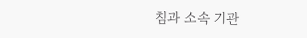침과 소속 기관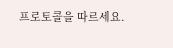프로토콜을 따르세요.